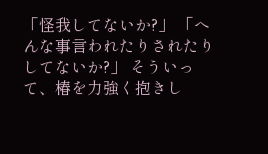「怪我してないか?」 「へんな事言われたりされたりしてないか?」 そういって、椿を力強く抱きし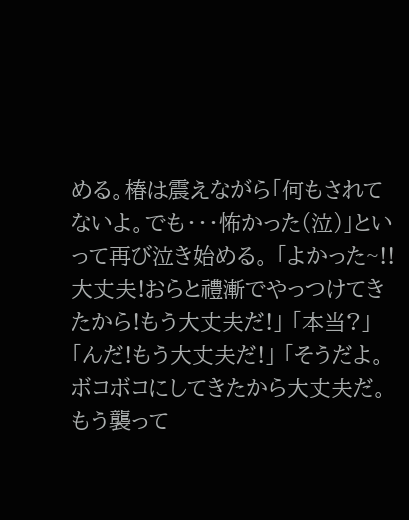める。椿は震えながら「何もされてないよ。でも・・・怖かった(泣)」といって再び泣き始める。 「よかった~!!大丈夫!おらと禮漸でやっつけてきたから!もう大丈夫だ!」 「本当?」 「んだ!もう大丈夫だ!」 「そうだよ。ボコボコにしてきたから大丈夫だ。もう襲って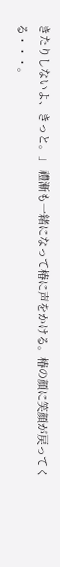きたりしないよ、きっと。」 禮漸も一緒になって椿に声をかける。椿の顔に笑顔が戻ってくる・・・。